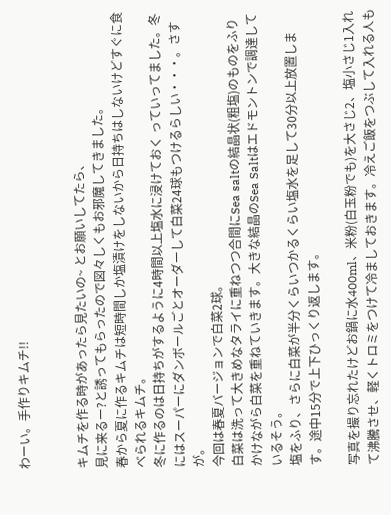わーい。手作りキムチ!!


キムチを作る時があったら見たいの~ とお願いしてたら、
見に来るー?と誘ってもらったので図々しくもお邪魔してきました。
春から夏に作るキムチは短時間しか塩漬けをしないから日持ちはしないけどすぐに食べられるキムチ。
冬に作るのは日持ちがするように4時間以上塩水に浸けておく っていってました。冬にはスーパーにダンボールごとオーダーして白菜24球もつけるらしい・・・。さすが。
今回は春夏バージョンで白菜2球。
白菜は洗って大きめなタライに重ねつつ合間にSea saltの結晶状(粗塩)のものをふりかけながら白菜を重ねていきます。大きな結晶のSea Saltはエドモントンで調達しているそう。
塩をふり、さらに白菜が半分くらいつかるくらい塩水を足して30分以上放置します。途中15分で上下ひっくり返します。

写真を撮り忘れたけどお鍋に水400ml、米粉(白玉粉でも)を大さじ2、塩小さじ1入れて沸騰させ、軽くトロミをつけて冷ましておきます。冷えご飯をつぶして入れる人も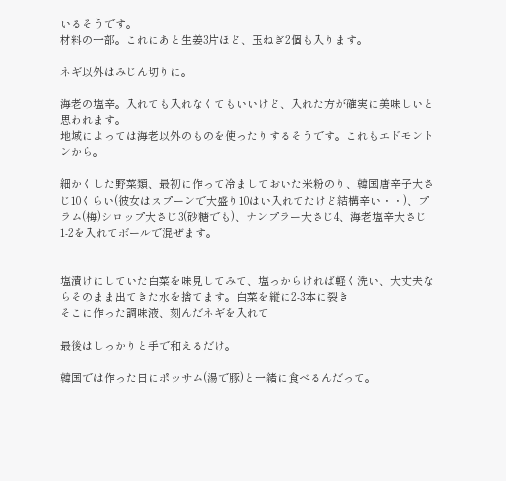いるそうです。
材料の一部。これにあと生姜3片ほど、玉ねぎ2個も入ります。

ネギ以外はみじん切りに。

海老の塩辛。入れても入れなくてもいいけど、入れた方が確実に美味しいと思われます。
地域によっては海老以外のものを使ったりするそうです。これもエドモントンから。

細かくした野菜類、最初に作って冷ましておいた米粉のり、韓国唐辛子大さじ10くらい(彼女はスプーンで大盛り10はい入れてたけど結構辛い・・)、プラム(梅)シロップ大さじ3(砂糖でも)、ナンプラー大さじ4、海老塩辛大さじ1-2を入れてボールで混ぜます。


塩漬けにしていた白菜を味見してみて、塩っからければ軽く洗い、大丈夫ならそのまま出てきた水を捨てます。白菜を縦に2-3本に裂き
そこに作った調味液、刻んだネギを入れて

最後はしっかりと手で和えるだけ。

韓国では作った日にポッサム(湯で豚)と一緒に食べるんだって。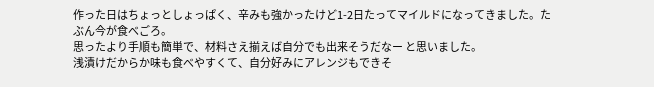作った日はちょっとしょっぱく、辛みも強かったけど1-2日たってマイルドになってきました。たぶん今が食べごろ。
思ったより手順も簡単で、材料さえ揃えば自分でも出来そうだなー と思いました。
浅漬けだからか味も食べやすくて、自分好みにアレンジもできそ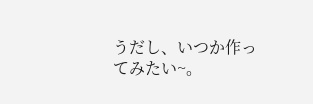うだし、いつか作ってみたい~。